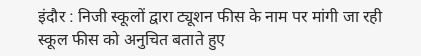इंदौर : निजी स्कूलों द्वारा ट्यूशन फीस के नाम पर मांगी जा रही स्कूल फीस को अनुचित बताते हुए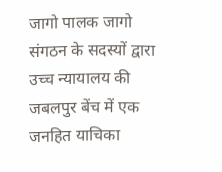जागो पालक जागो संगठन के सदस्यों द्वारा उच्च न्यायालय की जबलपुर बेंच में एक जनहित याचिका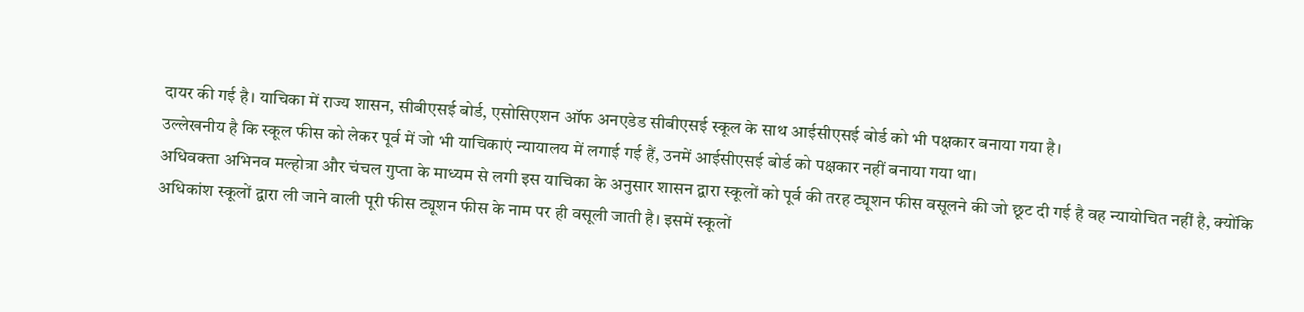दायर की गई है। याचिका में राज्य शासन, सीबीएसई बोर्ड, एसोसिएशन ऑफ अनएडेड सीबीएसई स्कूल के साथ आईसीएसई बोर्ड को भी पक्षकार बनाया गया है।
उल्लेखनीय है कि स्कूल फीस को लेकर पूर्व में जो भी याचिकाएं न्यायालय में लगाई गई हैं, उनमें आईसीएसई बोर्ड को पक्षकार नहीं बनाया गया था।
अधिवक्ता अभिनव मल्होत्रा और चंचल गुप्ता के माध्यम से लगी इस याचिका के अनुसार शासन द्वारा स्कूलों को पूर्व की तरह ट्यूशन फीस वसूलने की जो छूट दी गई है वह न्यायोचित नहीं है, क्योंकि अधिकांश स्कूलों द्वारा ली जाने वाली पूरी फीस ट्यूशन फीस के नाम पर ही वसूली जाती है। इसमें स्कूलों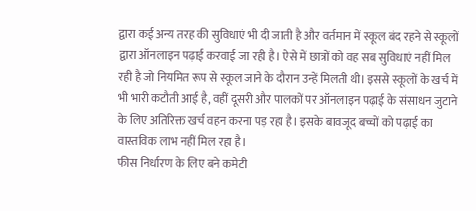द्वारा कई अन्य तरह की सुविधाएं भी दी जाती है और वर्तमान में स्कूल बंद रहने से स्कूलों द्वारा ऑनलाइन पढ़ाई करवाई जा रही है। ऐसे में छात्रों को वह सब सुविधाएं नहीं मिल रही है जो नियमित रूप से स्कूल जाने के दौरान उन्हें मिलती थी। इससे स्कूलों के खर्च में भी भारी कटौती आई है, वहीं दूसरी और पालकों पर ऑनलाइन पढ़ाई के संसाधन जुटाने के लिए अतिरिक्त खर्च वहन करना पड़ रहा है। इसके बावजूद बच्चों को पढ़ाई का वास्तविक लाभ नहीं मिल रहा है।
फीस निर्धारण के लिए बने कमेटी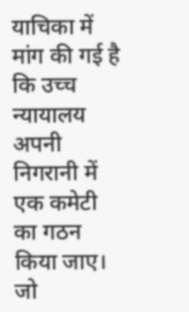याचिका में मांग की गई है कि उच्च न्यायालय अपनी निगरानी में एक कमेटी का गठन किया जाए। जो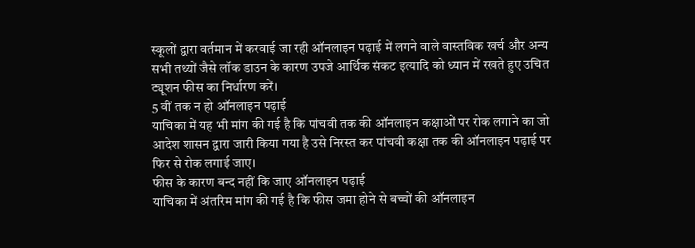स्कूलों द्वारा वर्तमान में करवाई जा रही ऑनलाइन पढ़ाई में लगने वाले वास्तविक खर्च और अन्य सभी तथ्यों जैसे लॉक डाउन के कारण उपजे आर्थिक संकट इत्यादि को ध्यान में रखते हुए उचित ट्यूशन फीस का निर्धारण करें।
5 वीं तक न हो ऑनलाइन पढ़ाई
याचिका में यह भी मांग की गई है कि पांचवी तक की ऑनलाइन कक्षाओं पर रोक लगाने का जो आदेश शासन द्वारा जारी किया गया है उसे निरस्त कर पांचवी कक्षा तक की ऑनलाइन पढ़ाई पर फिर से रोक लगाई जाए।
फीस के कारण बन्द नहीं कि जाए ऑनलाइन पढ़ाई
याचिका में अंतरिम मांग की गई है कि फीस जमा होने से बच्चों की ऑनलाइन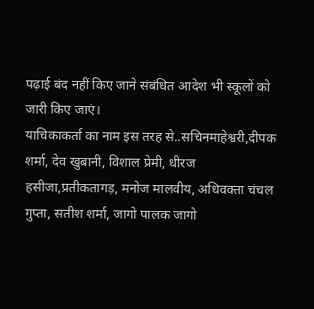पढ़ाई बंद नहीं किए जाने संबंधित आदेश भी स्कूलों को जारी किए जाएं।
याचिकाकर्ता का नाम इस तरह से..सचिनमाहेश्वरी,दीपक शर्मा, देव खुबानी, विशाल प्रेमी, धीरज हसीजा,प्रतीकतागड़, मनोज मालवीय, अधिवक्ता चंचल गुप्ता, सतीश शर्मा, जागो पालक जागो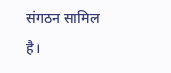संगठन सामिल है।